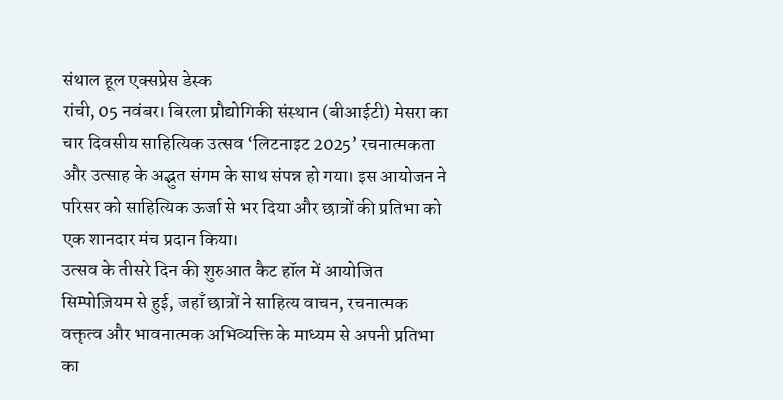संथाल हूल एक्सप्रेस डेस्क
रांची, 05 नवंबर। बिरला प्रौद्योगिकी संस्थान (बीआईटी) मेसरा का चार दिवसीय साहित्यिक उत्सव ‘लिटनाइट 2025’ रचनात्मकता और उत्साह के अद्भुत संगम के साथ संपन्न हो गया। इस आयोजन ने परिसर को साहित्यिक ऊर्जा से भर दिया और छात्रों की प्रतिभा को एक शानदार मंच प्रदान किया।
उत्सव के तीसरे दिन की शुरुआत कैट हॉल में आयोजित सिम्पोज़ियम से हुई, जहाँ छात्रों ने साहित्य वाचन, रचनात्मक वक्तृत्व और भावनात्मक अभिव्यक्ति के माध्यम से अपनी प्रतिभा का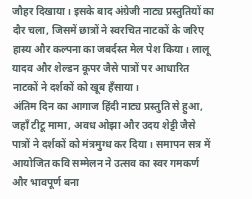जौहर दिखाया। इसके बाद अंग्रेजी नाट्य प्रस्तुतियों का दौर चला, जिसमें छात्रों ने स्वरचित नाटकों के जरिए हास्य और कल्पना का जबर्दस्त मेल पेश किया। लालू यादव और शेल्डन कूपर जैसे पात्रों पर आधारित नाटकों ने दर्शकों को खूब हँसाया।
अंतिम दिन का आगाज हिंदी नाट्य प्रस्तुति से हुआ, जहाँ टीटू मामा, अवध ओझा और उदय शेट्टी जैसे पात्रों ने दर्शकों को मंत्रमुग्ध कर दिया। समापन सत्र में आयोजित कवि सम्मेलन ने उत्सव का स्वर गमकर्ण और भावपूर्ण बना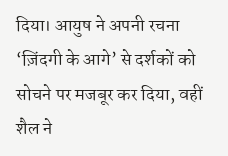दिया। आयुष ने अपनी रचना ‘ज़िंदगी के आगे’ से दर्शकों को सोचने पर मजबूर कर दिया, वहीं शैल ने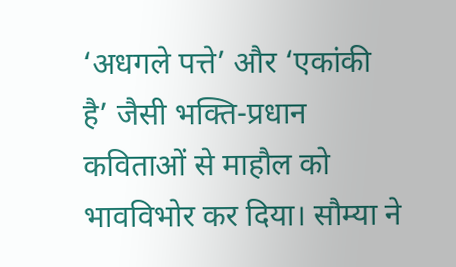‘अधगले पत्ते’ और ‘एकांकी है’ जैसी भक्ति-प्रधान कविताओं से माहौल को भावविभोर कर दिया। सौम्या ने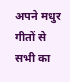अपने मधुर गीतों से सभी का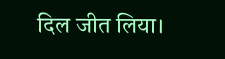दिल जीत लिया।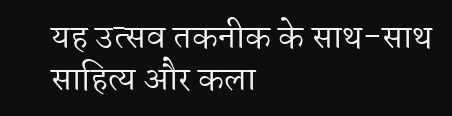यह उत्सव तकनीक के साथ-साथ साहित्य और कला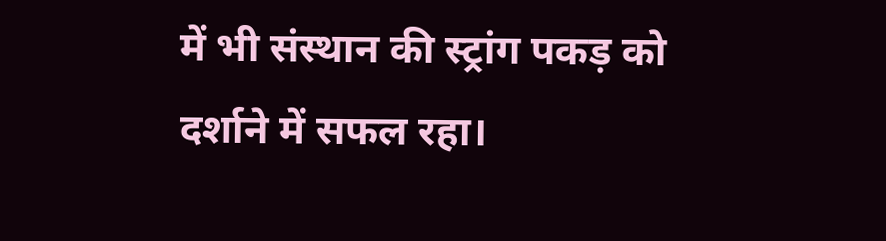में भी संस्थान की स्ट्रांग पकड़ को दर्शाने में सफल रहा।